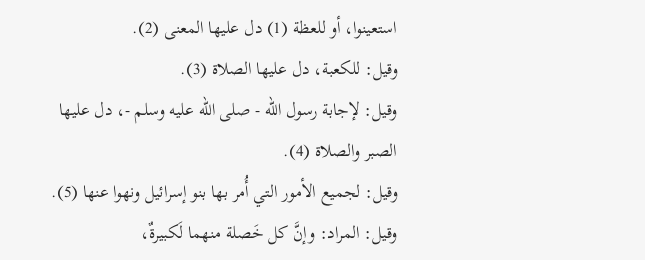استعينوا، أو للعظة (1) دل عليها المعنى (2).
وقيل: للكعبة، دل عليها الصلاة (3).
وقيل: لإجابة رسول الله - صلى الله عليه وسلم -، دل عليها الصبر والصلاة (4).
وقيل: لجميع الأمور التي أُمر بها بنو إسرائيل ونهوا عنها (5).
وقيل: المراد: وإنَّ كل خَصلة منهما لَكبيرةٌ،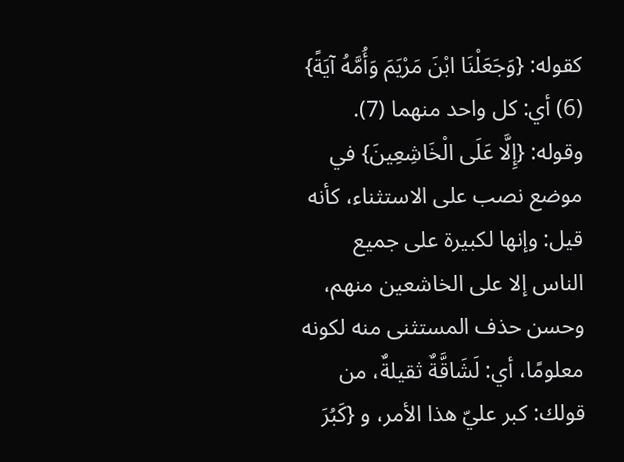كقوله: {وَجَعَلْنَا ابْنَ مَرْيَمَ وَأُمَّهُ آيَةً} (6) أي: كل واحد منهما (7).
وقوله: {إِلَّا عَلَى الْخَاشِعِينَ} في موضع نصب على الاستثناء، كأنه قيل: وإنها لكبيرة على جميع الناس إلا على الخاشعين منهم، وحسن حذف المستثنى منه لكونه معلومًا، أي: لَشَاقَّةٌ ثقيلةٌ، من قولك: كبر عليّ هذا الأمر، و {كَبُرَ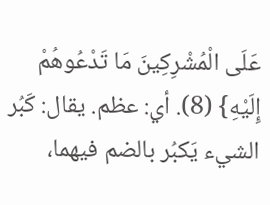عَلَى الْمُشْرِكِينَ مَا تَدْعُوهُمْ إِلَيْهِ} (8). أي: عظم. يقال: كَبُر الشيء يَكبُر بالضم فيهما،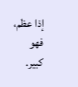إذا عظم، فهو كبير.